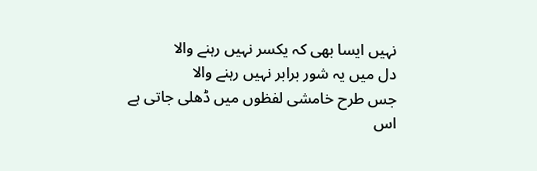نہیں ایسا بھی کہ یکسر نہیں رہنے والا
دل میں یہ شور برابر نہیں رہنے والا
جس طرح خامشی لفظوں میں ڈھلی جاتی ہے
اس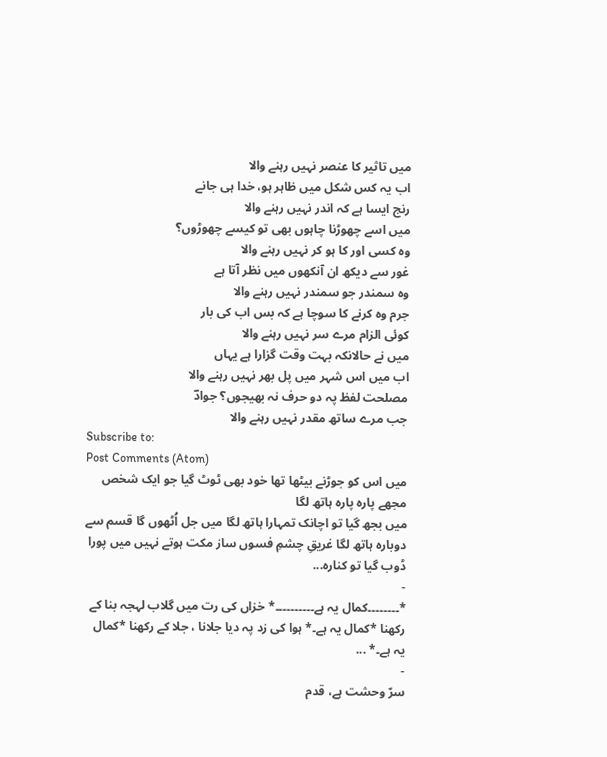میں تاثیر کا عنصر نہیں رہنے والا
اب یہ کس شکل میں ظاہر ہو، خدا ہی جانے
رنج ایسا ہے کہ اندر نہیں رہنے والا
میں اسے چھوڑنا چاہوں بھی تو کیسے چھوڑوں؟
وہ کسی اور کا ہو کر نہیں رہنے والا
غور سے دیکھ ان آنکھوں میں نظر آتا ہے
وہ سمندر جو سمندر نہیں رہنے والا
جرم وہ کرنے کا سوچا ہے کہ بس اب کی بار
کوئی الزام مرے سر نہیں رہنے والا
میں نے حالانکہ بہت وقت گزارا ہے یہاں
اب میں اس شہر میں پل بھر نہیں رہنے والا
مصلحت لفظ پہ دو حرف نہ بھیجوں؟ جوادؔ
جب مرے ساتھ مقدر نہیں رہنے والا
Subscribe to:
Post Comments (Atom)
میں اس کو جوڑنے بیٹھا تھا خود بھی ٹوٹ گیا جو ایک شخص مجھے پارہ پارہ ہاتھ لگا
میں بجھ گیا تو اچانک تمہارا ہاتھ لگا میں جل اُٹھوں گا قسم سے دوبارہ ہاتھ لگا غریقِ چشمِ فسوں ساز مکت ہوتے نہیں میں پورا ڈوب گیا تو کنارہ...
-
*۔۔۔۔۔۔۔۔کمال یہ ہے۔۔۔۔۔۔۔۔۔۔* خزاں کی رت میں گلاب لہجہ بنا کے رکھنا *کمال یہ ہے۔* ہوا کی زد پہ دیا جلانا ، جلا کے رکھنا *کمال یہ ہے۔* ...
-
سرّ وحشت ہے، قدم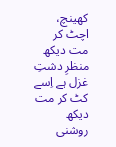کھینچ، اچٹ کر مت دیکھ منظرِ دشتِ غزل ہے اِسے کٹ کر مت دیکھ روشنی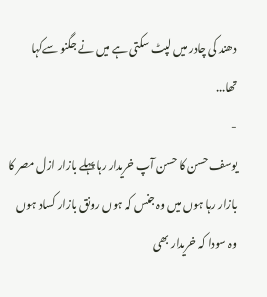دھند کی چادر میں لپٹ سکتی ہے میں نے جگنو سےکہا تھا...
-
یوسف حسن کا حسن آپ خریدار رہا پہلے بازار ازل مصر کا بازار رہا ہوں میں وہ جنس کہ ہوں رونق بازار کساد ہوں وہ سودا کہ خریدار بھی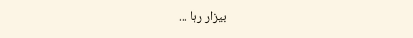بیزار رہا ...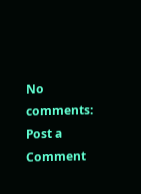No comments:
Post a Comment